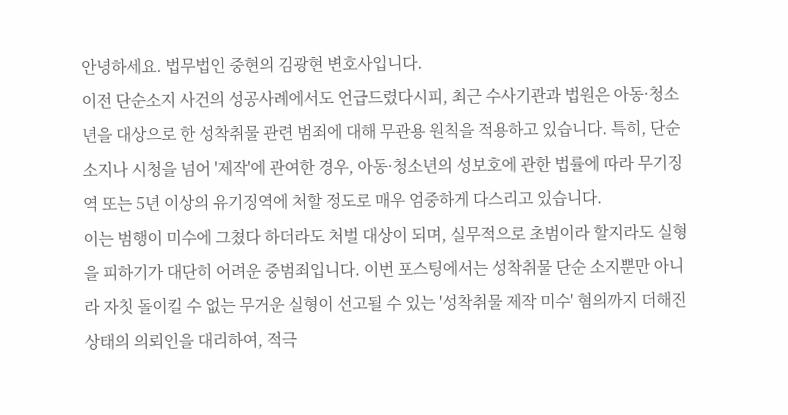안녕하세요. 법무법인 중현의 김광현 변호사입니다.
이전 단순소지 사건의 성공사례에서도 언급드렸다시피, 최근 수사기관과 법원은 아동·청소년을 대상으로 한 성착취물 관련 범죄에 대해 무관용 원칙을 적용하고 있습니다. 특히, 단순 소지나 시청을 넘어 '제작'에 관여한 경우, 아동·청소년의 성보호에 관한 법률에 따라 무기징역 또는 5년 이상의 유기징역에 처할 정도로 매우 엄중하게 다스리고 있습니다.
이는 범행이 미수에 그쳤다 하더라도 처벌 대상이 되며, 실무적으로 초범이라 할지라도 실형을 피하기가 대단히 어려운 중범죄입니다. 이번 포스팅에서는 성착취물 단순 소지뿐만 아니라 자칫 돌이킬 수 없는 무거운 실형이 선고될 수 있는 '성착취물 제작 미수' 혐의까지 더해진 상태의 의뢰인을 대리하여, 적극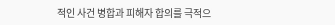적인 사건 병합과 피해자 합의를 극적으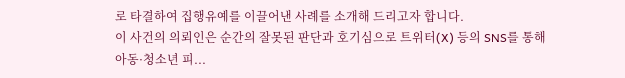로 타결하여 집행유예를 이끌어낸 사례를 소개해 드리고자 합니다.
이 사건의 의뢰인은 순간의 잘못된 판단과 호기심으로 트위터(X) 등의 SNS를 통해 아동·청소년 피...